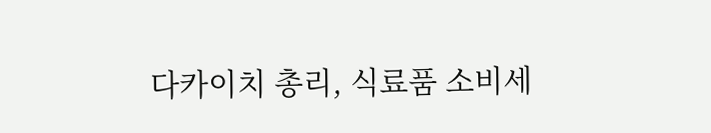다카이치 총리, 식료품 소비세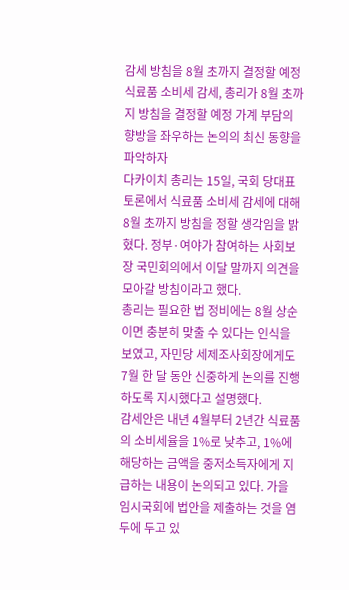감세 방침을 8월 초까지 결정할 예정
식료품 소비세 감세, 총리가 8월 초까지 방침을 결정할 예정 가계 부담의 향방을 좌우하는 논의의 최신 동향을 파악하자
다카이치 총리는 15일, 국회 당대표 토론에서 식료품 소비세 감세에 대해 8월 초까지 방침을 정할 생각임을 밝혔다. 정부·여야가 참여하는 사회보장 국민회의에서 이달 말까지 의견을 모아갈 방침이라고 했다.
총리는 필요한 법 정비에는 8월 상순이면 충분히 맞출 수 있다는 인식을 보였고, 자민당 세제조사회장에게도 7월 한 달 동안 신중하게 논의를 진행하도록 지시했다고 설명했다.
감세안은 내년 4월부터 2년간 식료품의 소비세율을 1%로 낮추고, 1%에 해당하는 금액을 중저소득자에게 지급하는 내용이 논의되고 있다. 가을 임시국회에 법안을 제출하는 것을 염두에 두고 있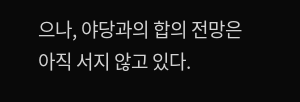으나, 야당과의 합의 전망은 아직 서지 않고 있다.